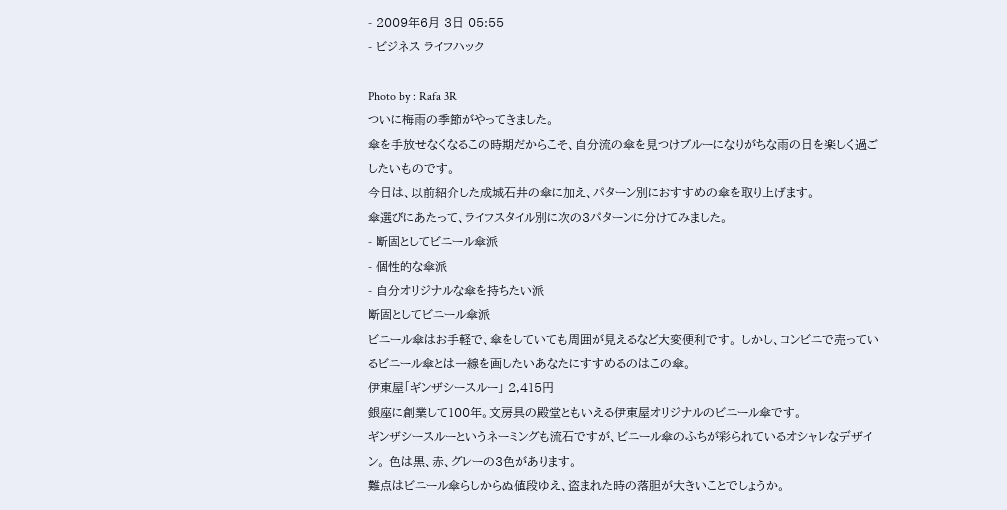- 2009年6月 3日 05:55
- ビジネス ライフハック

Photo by : Rafa 3R
ついに梅雨の季節がやってきました。
傘を手放せなくなるこの時期だからこそ、自分流の傘を見つけブルーになりがちな雨の日を楽しく過ごしたいものです。
今日は、以前紹介した成城石井の傘に加え、パターン別におすすめの傘を取り上げます。
傘選びにあたって、ライフスタイル別に次の3パターンに分けてみました。
- 断固としてビニール傘派
- 個性的な傘派
- 自分オリジナルな傘を持ちたい派
断固としてビニール傘派
ビニール傘はお手軽で、傘をしていても周囲が見えるなど大変便利です。 しかし、コンビニで売っているビニール傘とは一線を画したいあなたにすすめるのはこの傘。
伊東屋「ギンザシースルー」 2,415円
銀座に創業して100年。文房具の殿堂ともいえる伊東屋オリジナルのビニール傘です。
ギンザシースルーというネーミングも流石ですが、ビニール傘のふちが彩られているオシャレなデザイン。 色は黒、赤、グレーの3色があります。
難点はビニール傘らしからぬ値段ゆえ、盗まれた時の落胆が大きいことでしょうか。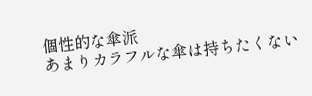個性的な傘派
あまりカラフルな傘は持ちたくない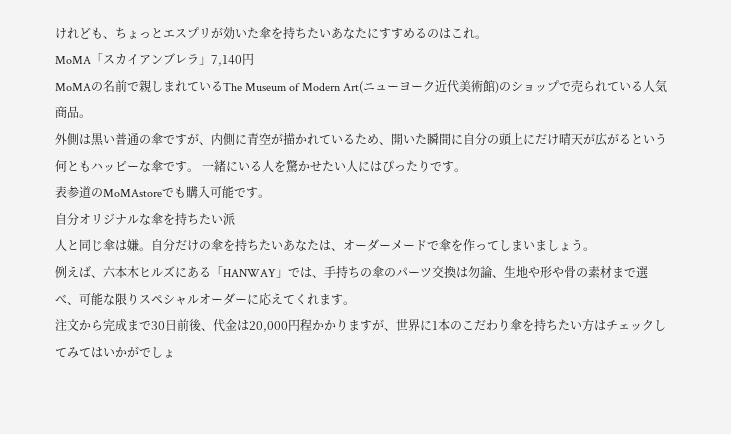けれども、ちょっとエスプリが効いた傘を持ちたいあなたにすすめるのはこれ。
MoMA「スカイアンブレラ」7,140円
MoMAの名前で親しまれているThe Museum of Modern Art(ニューヨーク近代美術館)のショップで売られている人気商品。
外側は黒い普通の傘ですが、内側に青空が描かれているため、開いた瞬間に自分の頭上にだけ晴天が広がるという何ともハッピーな傘です。 一緒にいる人を驚かせたい人にはぴったりです。
表参道のMoMAstoreでも購入可能です。
自分オリジナルな傘を持ちたい派
人と同じ傘は嫌。自分だけの傘を持ちたいあなたは、オーダーメードで傘を作ってしまいましょう。
例えば、六本木ヒルズにある「HANWAY」では、手持ちの傘のパーツ交換は勿論、生地や形や骨の素材まで選べ、可能な限りスペシャルオーダーに応えてくれます。
注文から完成まで30日前後、代金は20,000円程かかりますが、世界に1本のこだわり傘を持ちたい方はチェックしてみてはいかがでしょ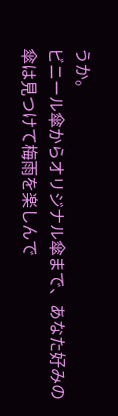うか。
ビニール傘からオリジナル傘まで、あなた好みの傘は見つけて梅雨を楽しんで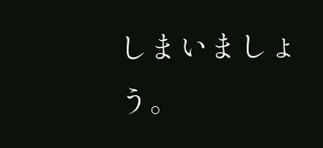しまいましょう。